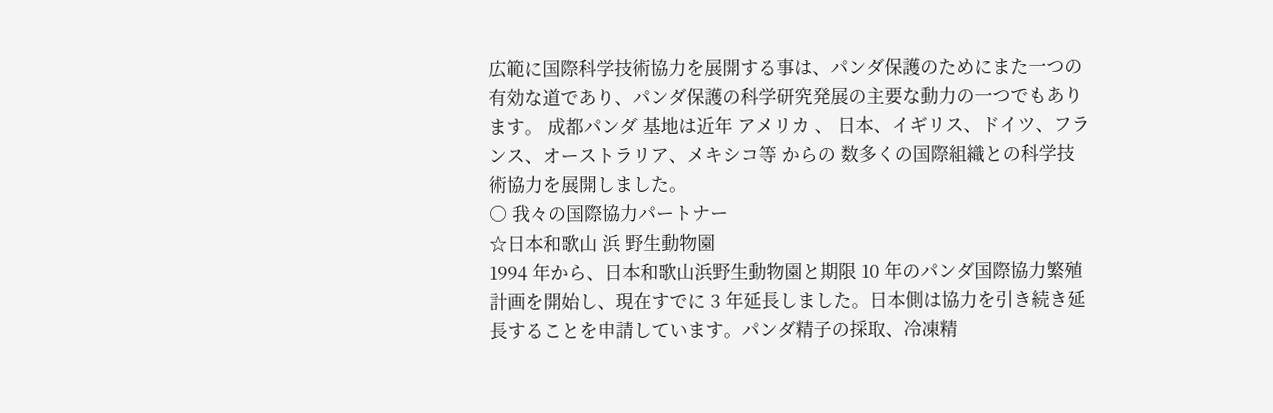広範に国際科学技術協力を展開する事は、パンダ保護のためにまた一つの有効な道であり、パンダ保護の科学研究発展の主要な動力の一つでもあります。 成都パンダ 基地は近年 アメリカ 、 日本、イギリス、ドイツ、フランス、オーストラリア、メキシコ等 からの 数多くの国際組織との科学技術協力を展開しました。
○ 我々の国際協力パートナー
☆日本和歌山 浜 野生動物園
1994 年から、日本和歌山浜野生動物園と期限 10 年のパンダ国際協力繁殖計画を開始し、現在すでに 3 年延長しました。日本側は協力を引き続き延長することを申請しています。パンダ精子の採取、冷凍精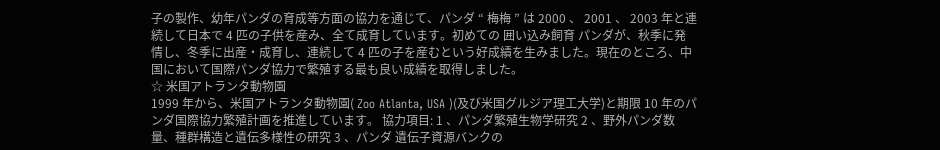子の製作、幼年パンダの育成等方面の協力を通じて、パンダ “ 梅梅 ” は 2000 、 2001 、 2003 年と連続して日本で 4 匹の子供を産み、全て成育しています。初めての 囲い込み飼育 パンダが、秋季に発情し、冬季に出産・成育し、連続して 4 匹の子を産むという好成績を生みました。現在のところ、中国において国際パンダ協力で繁殖する最も良い成績を取得しました。
☆ 米国アトランタ動物園
1999 年から、米国アトランタ動物園( Zoo Atlanta, USA )(及び米国グルジア理工大学)と期限 10 年のパンダ国際協力繁殖計画を推進しています。 協力項目: 1 、パンダ繁殖生物学研究 2 、野外パンダ数量、種群構造と遺伝多様性の研究 3 、パンダ 遺伝子資源バンクの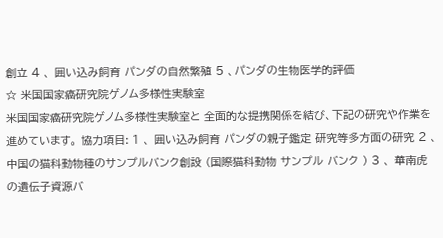創立 4 、 囲い込み飼育 パンダの自然繁殖 5 、パンダの生物医学的評価
☆ 米国国家癌研究院ゲノム多様性実験室
米国国家癌研究院ゲノム多様性実験室と 全面的な提携関係を結び、下記の研究や作業を進めています。 協力項目: 1 、 囲い込み飼育 パンダの親子鑑定 研究等多方面の研究 2 、 中国の猫科動物種のサンプルバンク創設 (国際猫科動物 サンプル バンク ) 3 、 華南虎の遺伝子資源バ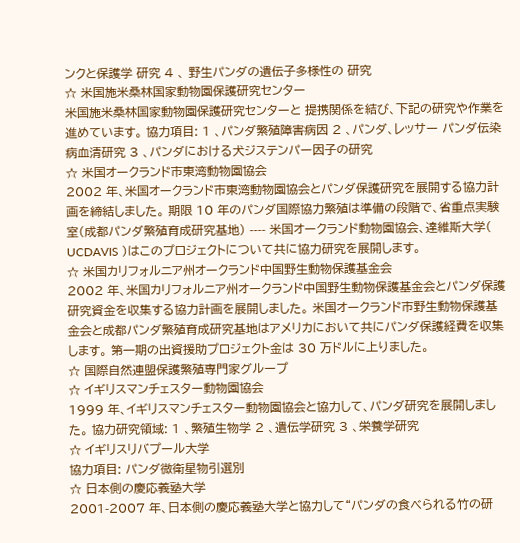ンクと保護学 研究 4 、 野生パンダの遺伝子多様性の 研究
☆ 米国施米桑林国家動物園保護研究センター
米国施米桑林国家動物園保護研究センターと 提携関係を結び、下記の研究や作業を進めています。 協力項目: 1 、パンダ繁殖障害病因 2 、パンダ、レッサー パンダ伝染病血清研究 3 、パンダにおける犬ジステンパー因子の研究
☆ 米国オークランド市東湾動物園協会
2002 年、米国オークランド市東湾動物園協会とパンダ保護研究を展開する協力計画を締結しました。 期限 10 年のパンダ国際協力繁殖は準備の段階で、省重点実験室(成都パンダ繁殖育成研究基地) ---- 米国オークランド動物園協会、達維斯大学( UCDAVIS )はこのプロジェクトについて共に協力研究を展開します。
☆ 米国カリフォルニア州オークランド中国野生動物保護基金会
2002 年、米国カリフォルニア州オークランド中国野生動物保護基金会とパンダ保護研究資金を収集する協力計画を展開しました。 米国オークランド市野生動物保護基金会と成都パンダ繁殖育成研究基地はアメリカにおいて共にパンダ保護経費を収集します。 第一期の出資援助プロジェクト金は 30 万ドルに上りました。
☆ 国際自然連盟保護繁殖専門家グループ
☆ イギリスマンチェスター動物園協会
1999 年、イギリスマンチェスター動物園協会と協力して、パンダ研究を展開しました。 協力研究領域: 1 、繁殖生物学 2 、遺伝学研究 3 、栄養学研究
☆ イギリスリバプール大学
協力項目: パンダ微衛星物引選別
☆ 日本側の慶応義塾大学
2001-2007 年、日本側の慶応義塾大学と協力して“パンダの食べられる竹の研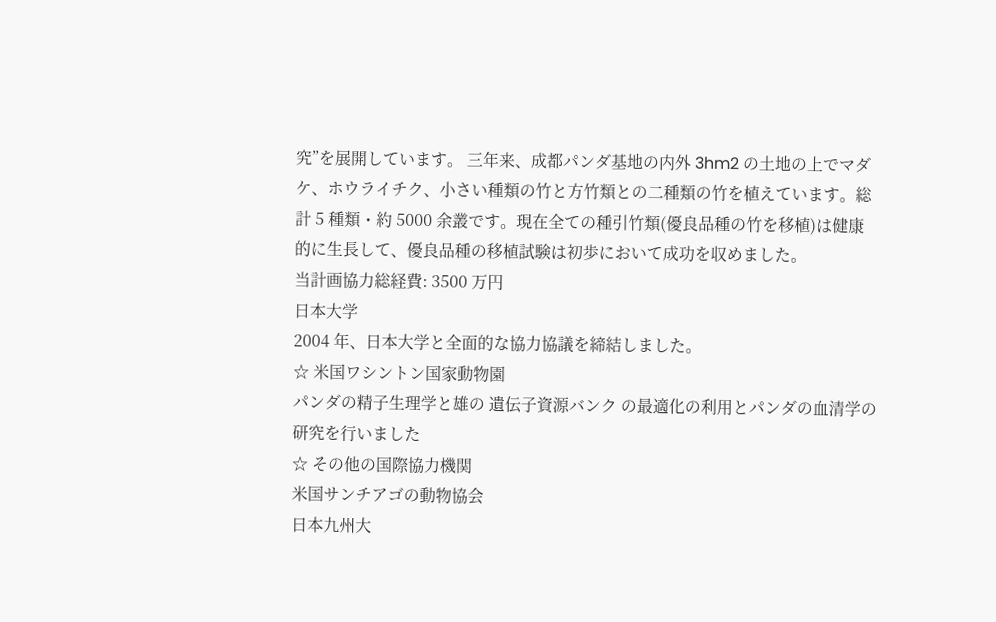究”を展開しています。 三年来、成都パンダ基地の内外 3hm2 の土地の上でマダケ、ホウライチク、小さい種類の竹と方竹類との二種類の竹を植えています。総計 5 種類・約 5000 余叢です。現在全ての種引竹類(優良品種の竹を移植)は健康的に生長して、優良品種の移植試験は初歩において成功を収めました。
当計画協力総経費: 3500 万円
日本大学
2004 年、日本大学と全面的な協力協議を締結しました。
☆ 米国ワシントン国家動物園
パンダの精子生理学と雄の 遺伝子資源バンク の最適化の利用とパンダの血清学の研究を行いました
☆ その他の国際協力機関
米国サンチアゴの動物協会
日本九州大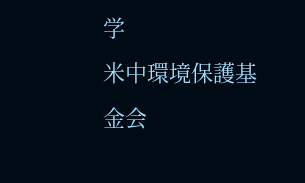学
米中環境保護基金会